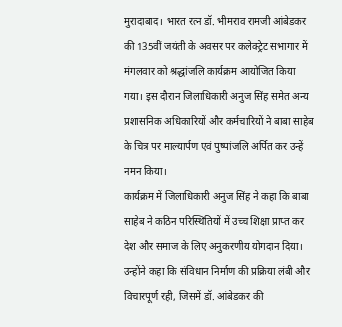मुरादाबाद। भारत रत्न डॉ. भीमराव रामजी आंबेडकर की 135वीं जयंती के अवसर पर कलेक्ट्रेट सभागार में मंगलवार को श्रद्धांजलि कार्यक्रम आयोजित किया गया। इस दौरान जिलाधिकारी अनुज सिंह समेत अन्य प्रशासनिक अधिकारियों और कर्मचारियों ने बाबा साहेब के चित्र पर माल्यार्पण एवं पुष्पांजलि अर्पित कर उन्हें नमन किया।
कार्यक्रम में जिलाधिकारी अनुज सिंह ने कहा कि बाबा साहेब ने कठिन परिस्थितियों में उच्च शिक्षा प्राप्त कर देश और समाज के लिए अनुकरणीय योगदान दिया। उन्होंने कहा कि संविधान निर्माण की प्रक्रिया लंबी और विचारपूर्ण रही, जिसमें डॉ. आंबेडकर की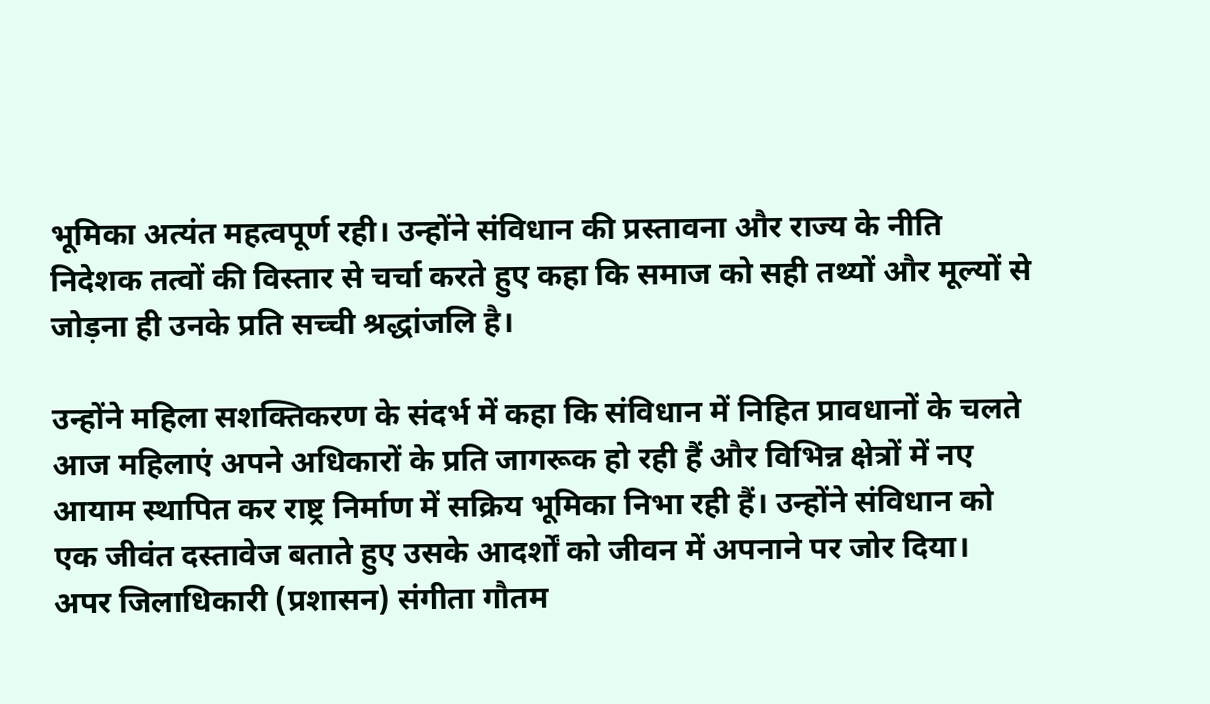भूमिका अत्यंत महत्वपूर्ण रही। उन्होंने संविधान की प्रस्तावना और राज्य के नीति निदेशक तत्वों की विस्तार से चर्चा करते हुए कहा कि समाज को सही तथ्यों और मूल्यों से जोड़ना ही उनके प्रति सच्ची श्रद्धांजलि है।

उन्होंने महिला सशक्तिकरण के संदर्भ में कहा कि संविधान में निहित प्रावधानों के चलते आज महिलाएं अपने अधिकारों के प्रति जागरूक हो रही हैं और विभिन्न क्षेत्रों में नए आयाम स्थापित कर राष्ट्र निर्माण में सक्रिय भूमिका निभा रही हैं। उन्होंने संविधान को एक जीवंत दस्तावेज बताते हुए उसके आदर्शों को जीवन में अपनाने पर जोर दिया।
अपर जिलाधिकारी (प्रशासन) संगीता गौतम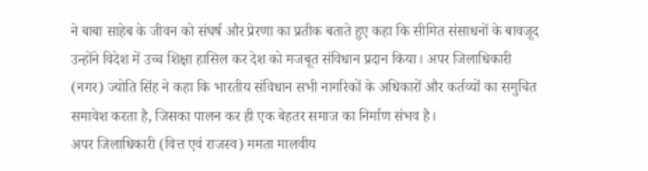ने बाबा साहेब के जीवन को संघर्ष और प्रेरणा का प्रतीक बताते हुए कहा कि सीमित संसाधनों के बावजूद उन्होंने विदेश में उच्च शिक्षा हासिल कर देश को मजबूत संविधान प्रदान किया। अपर जिलाधिकारी (नगर) ज्योति सिंह ने कहा कि भारतीय संविधान सभी नागरिकों के अधिकारों और कर्तव्यों का समुचित समावेश करता है, जिसका पालन कर ही एक बेहतर समाज का निर्माण संभव है।
अपर जिलाधिकारी (वित्त एवं राजस्व) ममता मालवीय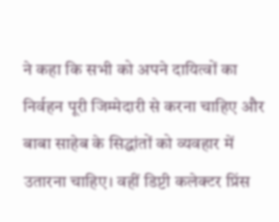ने कहा कि सभी को अपने दायित्वों का निर्वहन पूरी जिम्मेदारी से करना चाहिए और बाबा साहेब के सिद्धांतों को व्यवहार में उतारना चाहिए। वहीं डिप्टी कलेक्टर प्रिंस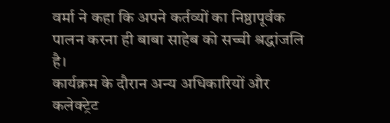वर्मा ने कहा कि अपने कर्तव्यों का निष्ठापूर्वक पालन करना ही बाबा साहेब को सच्ची श्रद्धांजलि है।
कार्यक्रम के दौरान अन्य अधिकारियों और कलेक्ट्रेट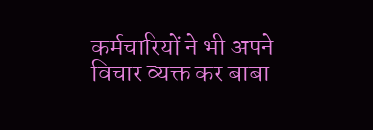कर्मचारियों ने भी अपने विचार व्यक्त कर बाबा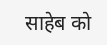साहेब को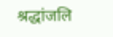श्रद्धांजलि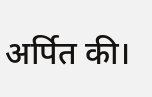अर्पित की।